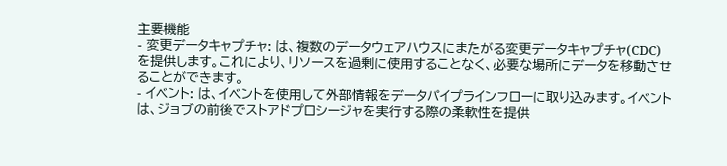主要機能
- 変更データキャプチャ: は、複数のデータウェアハウスにまたがる変更データキャプチャ(CDC)を提供します。これにより、リソースを過剰に使用することなく、必要な場所にデータを移動させることができます。
- イベント: は、イベントを使用して外部情報をデータパイプラインフローに取り込みます。イベントは、ジョブの前後でストアドプロシージャを実行する際の柔軟性を提供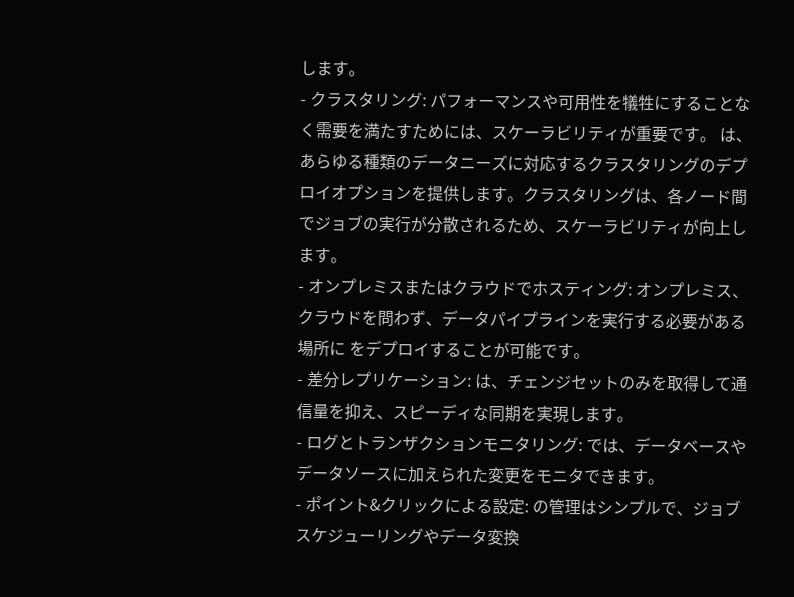します。
- クラスタリング: パフォーマンスや可用性を犠牲にすることなく需要を満たすためには、スケーラビリティが重要です。 は、あらゆる種類のデータニーズに対応するクラスタリングのデプロイオプションを提供します。クラスタリングは、各ノード間でジョブの実行が分散されるため、スケーラビリティが向上します。
- オンプレミスまたはクラウドでホスティング: オンプレミス、クラウドを問わず、データパイプラインを実行する必要がある場所に をデプロイすることが可能です。
- 差分レプリケーション: は、チェンジセットのみを取得して通信量を抑え、スピーディな同期を実現します。
- ログとトランザクションモニタリング: では、データベースやデータソースに加えられた変更をモニタできます。
- ポイント&クリックによる設定: の管理はシンプルで、ジョブスケジューリングやデータ変換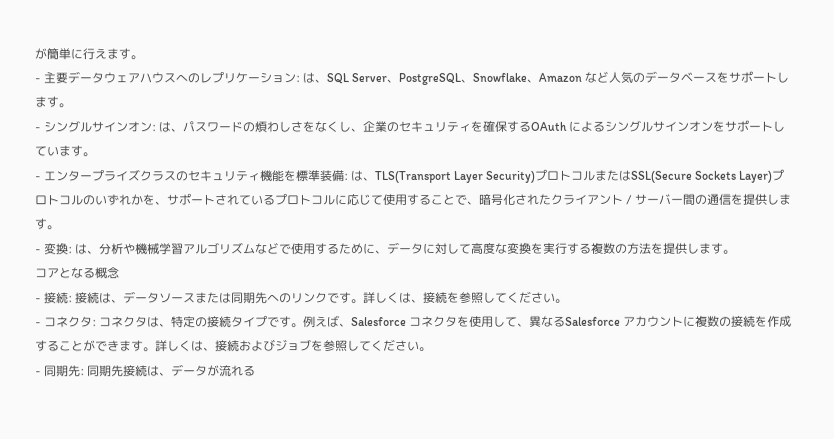が簡単に行えます。
- 主要データウェアハウスへのレプリケーション: は、SQL Server、PostgreSQL、Snowflake、Amazon など人気のデータベースをサポートします。
- シングルサインオン: は、パスワードの煩わしさをなくし、企業のセキュリティを確保するOAuth によるシングルサインオンをサポートしています。
- エンタープライズクラスのセキュリティ機能を標準装備: は、TLS(Transport Layer Security)プロトコルまたはSSL(Secure Sockets Layer)プロトコルのいずれかを、サポートされているプロトコルに応じて使用することで、暗号化されたクライアント / サーバー間の通信を提供します。
- 変換: は、分析や機械学習アルゴリズムなどで使用するために、データに対して高度な変換を実行する複数の方法を提供します。
コアとなる概念
- 接続: 接続は、データソースまたは同期先へのリンクです。詳しくは、接続を参照してください。
- コネクタ: コネクタは、特定の接続タイプです。例えば、Salesforce コネクタを使用して、異なるSalesforce アカウントに複数の接続を作成することができます。詳しくは、接続およびジョブを参照してください。
- 同期先: 同期先接続は、データが流れる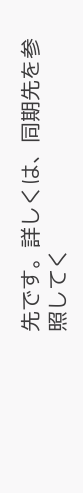先です。詳しくは、同期先を参照してく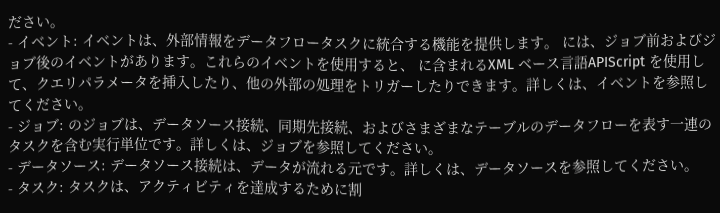ださい。
- イベント: イベントは、外部情報をデータフロータスクに統合する機能を提供します。 には、ジョブ前およびジョブ後のイベントがあります。これらのイベントを使用すると、 に含まれるXML ベース言語APIScript を使用して、クエリパラメータを挿入したり、他の外部の処理をトリガーしたりできます。詳しくは、イベントを参照してください。
- ジョブ: のジョブは、データソース接続、同期先接続、およびさまざまなテーブルのデータフローを表す一連のタスクを含む実行単位です。詳しくは、ジョブを参照してください。
- データソース: データソース接続は、データが流れる元です。詳しくは、データソースを参照してください。
- タスク: タスクは、アクティビティを達成するために割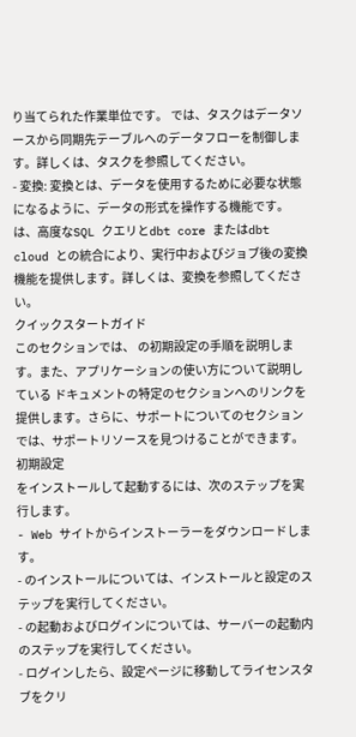り当てられた作業単位です。 では、タスクはデータソースから同期先テーブルへのデータフローを制御します。詳しくは、タスクを参照してください。
- 変換: 変換とは、データを使用するために必要な状態になるように、データの形式を操作する機能です。 は、高度なSQL クエリとdbt core またはdbt cloud との統合により、実行中およびジョブ後の変換機能を提供します。詳しくは、変換を参照してください。
クイックスタートガイド
このセクションでは、 の初期設定の手順を説明します。また、アプリケーションの使い方について説明している ドキュメントの特定のセクションへのリンクを提供します。さらに、サポートについてのセクションでは、サポートリソースを見つけることができます。
初期設定
をインストールして起動するには、次のステップを実行します。
- Web サイトからインストーラーをダウンロードします。
- のインストールについては、インストールと設定のステップを実行してください。
- の起動およびログインについては、サーバーの起動内のステップを実行してください。
- ログインしたら、設定ページに移動してライセンスタブをクリ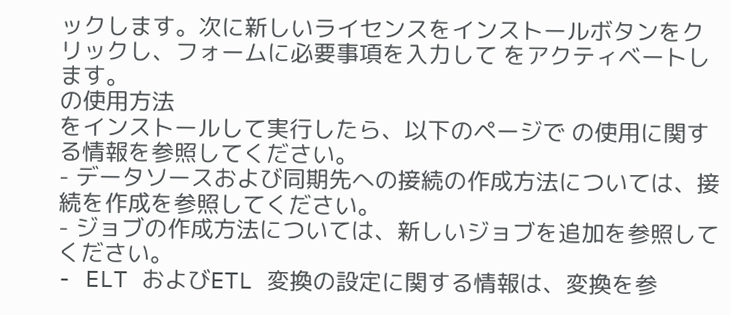ックします。次に新しいライセンスをインストールボタンをクリックし、フォームに必要事項を入力して をアクティベートします。
の使用方法
をインストールして実行したら、以下のページで の使用に関する情報を参照してください。
- データソースおよび同期先への接続の作成方法については、接続を作成を参照してください。
- ジョブの作成方法については、新しいジョブを追加を参照してください。
- ELT およびETL 変換の設定に関する情報は、変換を参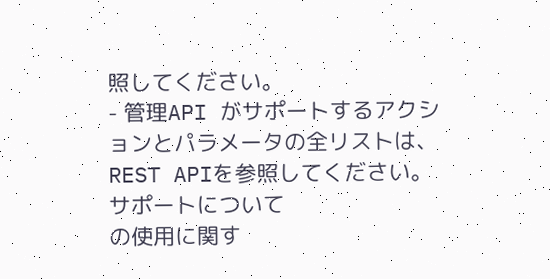照してください。
- 管理API がサポートするアクションとパラメータの全リストは、REST APIを参照してください。
サポートについて
の使用に関す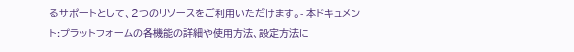るサポートとして、2つのリソースをご利用いただけます。- 本ドキュメント:プラットフォームの各機能の詳細や使用方法、設定方法に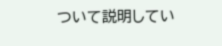ついて説明してい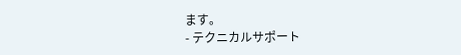ます。
- テクニカルサポート